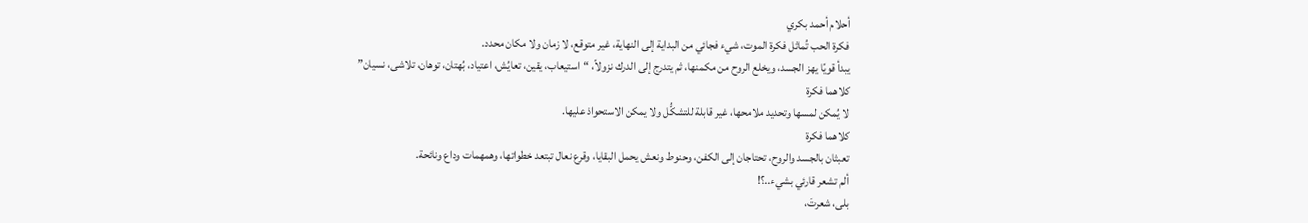أحلام أحمد بكري
فكرة الحب تُماثل فكرة الموت، شيء فجائي من البداية إلى النهاية، غير متوقع، لا زمان ولا مكان محدد.
يبدأ قويًا يهز الجسد، ويخلع الروح من مكمنها، ثم يتدرج إلى الدرك نزولاً، “استيعاب، يقين، تعايُش، اعتياد، بُهتان، توهان، تلاشى، نسيان”
كلاهما فكرة
لا يُمكن لمسها وتحديد ملامحها، غير قابلة للتشكُّل ولا يمكن الاستحواذ عليها.
كلاهما فكرة
تعبثان بالجسد والروح، تحتاجان إلى الكفن، وحنوط ونعش يحمل البقايا، وقرع نعال تبتعد خطواتها، وهمهمات وداع ونائحة.
ألم تشعر قارئي بشيء..؟!
بلى، شعرتَ،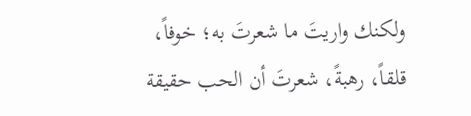ولكنك واريتَ ما شعرتَ به؛ خوفاً، قلقاً، رهبةً، شعرتَ أن الحب حقيقة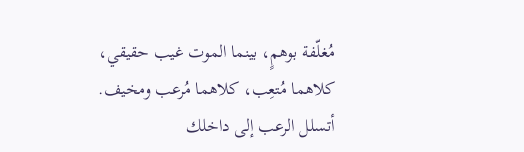مُغلّفة بوهمٍ، بينما الموت غيب حقيقي،
كلاهما مُتعِب، كلاهما مُرعب ومخيف.
أتسلل الرعب إلى داخلك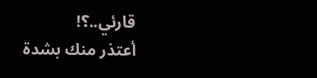قارئي..؟!
أعتذر منك بشدة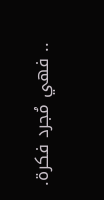.. فهي مُجرد فكرة.